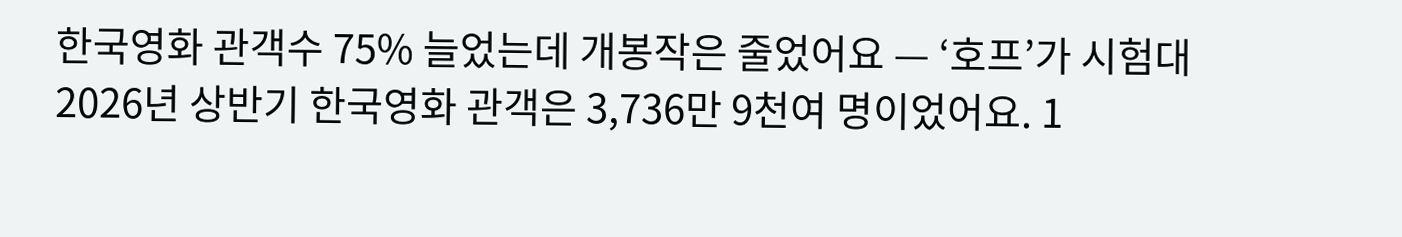한국영화 관객수 75% 늘었는데 개봉작은 줄었어요 — ‘호프’가 시험대
2026년 상반기 한국영화 관객은 3,736만 9천여 명이었어요. 1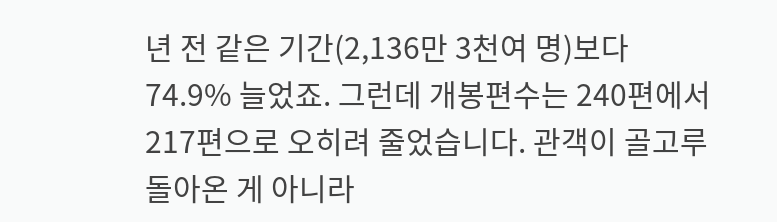년 전 같은 기간(2,136만 3천여 명)보다 74.9% 늘었죠. 그런데 개봉편수는 240편에서 217편으로 오히려 줄었습니다. 관객이 골고루 돌아온 게 아니라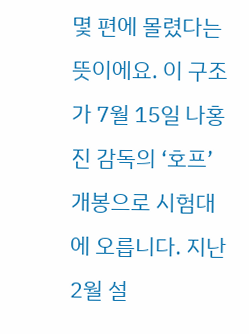몇 편에 몰렸다는 뜻이에요. 이 구조가 7월 15일 나홍진 감독의 ‘호프’ 개봉으로 시험대에 오릅니다. 지난 2월 설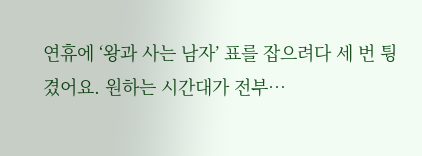연휴에 ‘왕과 사는 남자’ 표를 잡으려다 세 번 튕겼어요. 원하는 시간대가 전부…